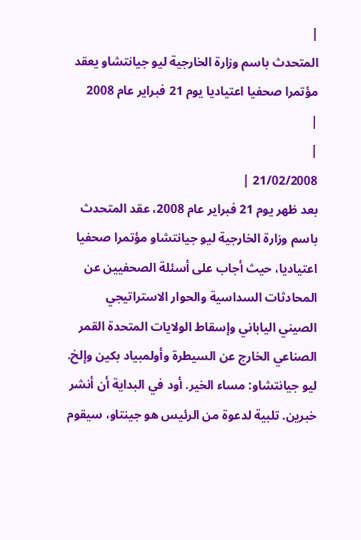|
المتحدث باسم وزارة الخارجية ليو جيانتشاو يعقد مؤتمرا صحفيا اعتياديا يوم 21 فبراير عام 2008
|
|
21/02/2008 |
بعد ظهر يوم 21 فبراير عام 2008، عقد المتحدث باسم وزارة الخارجية ليو جيانتشاو مؤتمرا صحفيا اعتياديا، حيث أجاب على أسئلة الصحفيين عن المحادثات السداسية والحوار الاستراتيجي الصيني الياباني وإسقاط الولايات المتحدة القمر الصناعي الخارج عن السيطرة وأولمبياد بكين وإلخ. ليو جيانتشاو: مساء الخير. أود في البداية أن أنشر خبرين. تلبية لدعوة من الرئيس هو جينتاو، سيقوم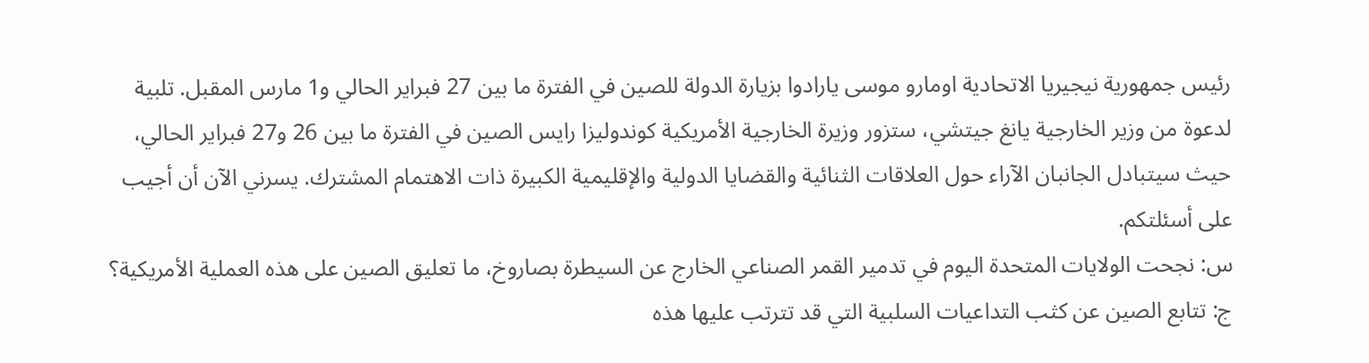رئيس جمهورية نيجيريا الاتحادية اومارو موسى يارادوا بزيارة الدولة للصين في الفترة ما بين 27 فبراير الحالي و1 مارس المقبل. تلبية لدعوة من وزير الخارجية يانغ جيتشي، ستزور وزيرة الخارجية الأمريكية كوندوليزا رايس الصين في الفترة ما بين 26 و27 فبراير الحالي، حيث سيتبادل الجانبان الآراء حول العلاقات الثنائية والقضايا الدولية والإقليمية الكبيرة ذات الاهتمام المشترك. يسرني الآن أن أجيب على أسئلتكم.
س: نجحت الولايات المتحدة اليوم في تدمير القمر الصناعي الخارج عن السيطرة بصاروخ، ما تعليق الصين على هذه العملية الأمريكية؟ ج: تتابع الصين عن كثب التداعيات السلبية التي قد تترتب عليها هذه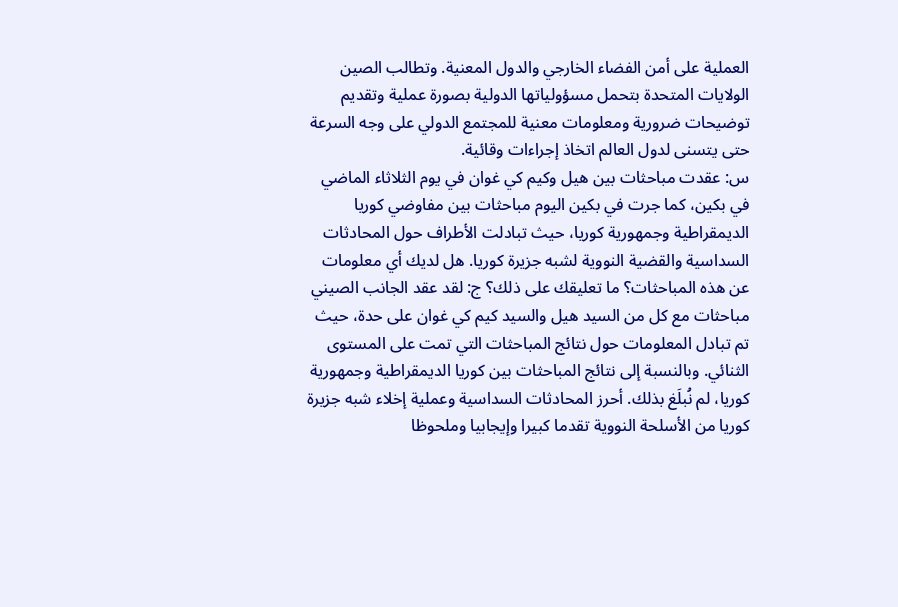العملية على أمن الفضاء الخارجي والدول المعنية. وتطالب الصين الولايات المتحدة بتحمل مسؤولياتها الدولية بصورة عملية وتقديم توضيحات ضرورية ومعلومات معنية للمجتمع الدولي على وجه السرعة حتى يتسنى لدول العالم اتخاذ إجراءات وقائية.
س: عقدت مباحثات بين هيل وكيم كي غوان في يوم الثلاثاء الماضي في بكين، كما جرت في بكين اليوم مباحثات بين مفاوضي كوريا الديمقراطية وجمهورية كوريا، حيث تبادلت الأطراف حول المحادثات السداسية والقضية النووية لشبه جزيرة كوريا. هل لديك أي معلومات عن هذه المباحثات؟ ما تعليقك على ذلك؟ ج: لقد عقد الجانب الصيني مباحثات مع كل من السيد هيل والسيد كيم كي غوان على حدة، حيث تم تبادل المعلومات حول نتائج المباحثات التي تمت على المستوى الثنائي. وبالنسبة إلى نتائج المباحثات بين كوريا الديمقراطية وجمهورية كوريا، لم نُبلَغ بذلك. أحرز المحادثات السداسية وعملية إخلاء شبه جزيرة كوريا من الأسلحة النووية تقدما كبيرا وإيجابيا وملحوظا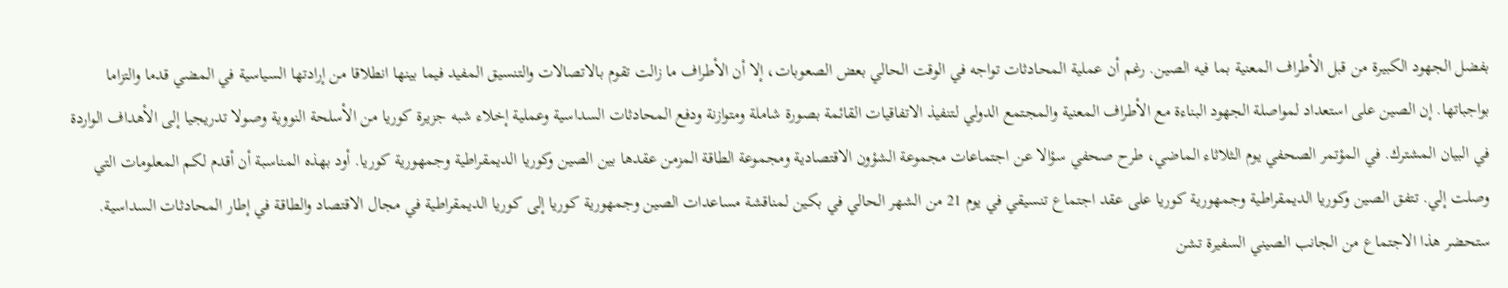بفضل الجهود الكبيرة من قبل الأطراف المعنية بما فيه الصين. رغم أن عملية المحادثات تواجه في الوقت الحالي بعض الصعوبات، إلا أن الأطراف ما زالت تقوم بالاتصالات والتنسيق المفيد فيما بينها انطلاقا من إرادتها السياسية في المضي قدما والتزاما بواجباتها. إن الصين على استعداد لمواصلة الجهود البناءة مع الأطراف المعنية والمجتمع الدولي لتنفيذ الاتفاقيات القائمة بصورة شاملة ومتوازنة ودفع المحادثات السداسية وعملية إخلاء شبه جزيرة كوريا من الأسلحة النووية وصولا تدريجيا إلى الأهداف الواردة في البيان المشترك. في المؤتمر الصحفي يوم الثلاثاء الماضي، طرح صحفي سؤالا عن اجتماعات مجموعة الشؤون الاقتصادية ومجموعة الطاقة المزمن عقدها بين الصين وكوريا الديمقراطية وجمهورية كوريا. أود بهذه المناسبة أن أقدم لكم المعلومات التي وصلت إلي. تتفق الصين وكوريا الديمقراطية وجمهورية كوريا على عقد اجتماع تنسيقي في يوم 21 من الشهر الحالي في بكين لمناقشة مساعدات الصين وجمهورية كوريا إلى كوريا الديمقراطية في مجال الاقتصاد والطاقة في إطار المحادثات السداسية. ستحضر هذا الاجتماع من الجانب الصيني السفيرة تشن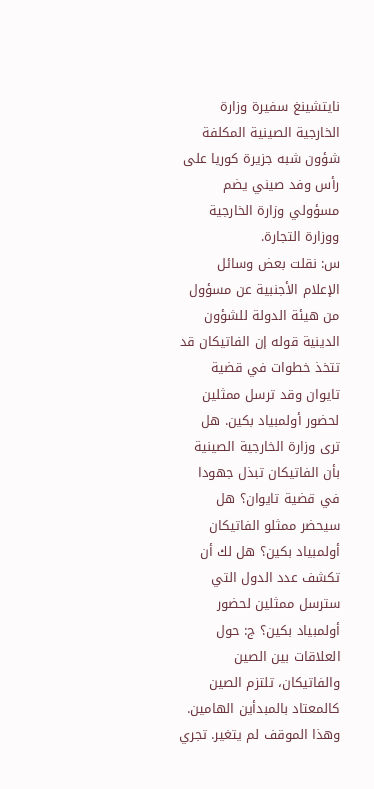نايتشينغ سفيرة وزارة الخارجية الصينية المكلفة شؤون شبه جزيرة كوريا على رأس وفد صيني يضم مسؤولي وزارة الخارجية ووزارة التجارة.
س: نقلت بعض وسائل الإعلام الأجنبية عن مسؤول من هيئة الدولة للشؤون الدينية قوله إن الفاتيكان قد تتخذ خطوات في قضية تايوان وقد ترسل ممثلين لحضور أولمبياد بكين. هل ترى وزارة الخارجية الصينية بأن الفاتيكان تبذل جهودا في قضية تايوان؟ هل سيحضر ممثلو الفاتيكان أولمبياد بكين؟ هل لك أن تكشف عدد الدول التي سترسل ممثلين لحضور أولمبياد بكين؟ ج: حول العلاقات بين الصين والفاتيكان، تلتزم الصين كالمعتاد بالمبدأين الهامين. وهذا الموقف لم يتغير. تجري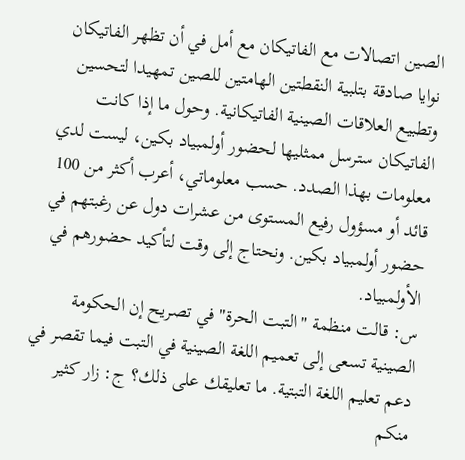الصين اتصالات مع الفاتيكان مع أمل في أن تظهر الفاتيكان نوايا صادقة بتلبية النقطتين الهامتين للصين تمهيدا لتحسين وتطبيع العلاقات الصينية الفاتيكانية. وحول ما إذا كانت الفاتيكان سترسل ممثليها لحضور أولمبياد بكين، ليست لدي معلومات بهذا الصدد. حسب معلوماتي، أعرب أكثر من 100 قائد أو مسؤول رفيع المستوى من عشرات دول عن رغبتهم في حضور أولمبياد بكين. ونحتاج إلى وقت لتأكيد حضورهم في الأولمبياد.
س: قالت منظمة "التبت الحرة" في تصريح إن الحكومة الصينية تسعى إلى تعميم اللغة الصينية في التبت فيما تقصر في دعم تعليم اللغة التبتية. ما تعليقك على ذلك؟ ج: زار كثير منكم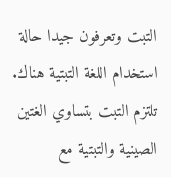التبت وتعرفون جيدا حالة استخدام اللغة التبتية هناك. تلتزم التبت بتساوي الغتين الصينية والتبتية مع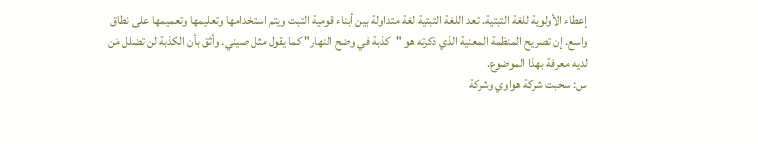إعطاء الأولوية للغة التبتية. تعد اللغة التبتية لغة متداولة بين أبناء قومية التبت ويتم استخدامها وتعليمها وتعميمها على نطاق واسع. إن تصريح المنظمة المعنية الذي ذكرته هو "كذبة في وضح النهار" كما يقول مثل صيني. وأثق بأن الكذبة لن تضلل مَن لديه معرفة بهذا الموضوع.
س: سحبت شركة هواوي وشركة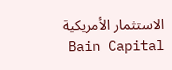الاستثمار الأمريكية Bain Capital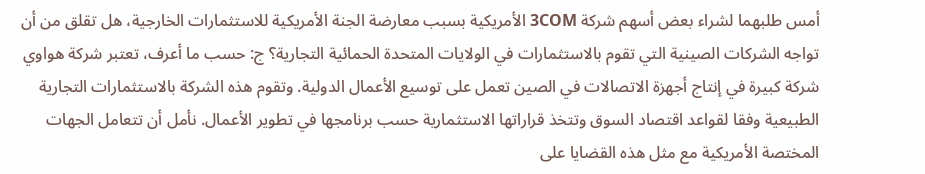أمس طلبهما لشراء بعض أسهم شركة 3COM الأمريكية بسبب معارضة الجنة الأمريكية للاستثمارات الخارجية، هل تقلق من أن تواجه الشركات الصينية التي تقوم بالاستثمارات في الولايات المتحدة الحمائية التجارية؟ ج: حسب ما أعرف، تعتبر شركة هواوي شركة كبيرة في إنتاج أجهزة الاتصالات في الصين تعمل على توسيع الأعمال الدولية. وتقوم هذه الشركة بالاستثمارات التجارية الطبيعية وفقا لقواعد اقتصاد السوق وتتخذ قراراتها الاستثمارية حسب برنامجها في تطوير الأعمال. نأمل أن تتعامل الجهات المختصة الأمريكية مع مثل هذه القضايا على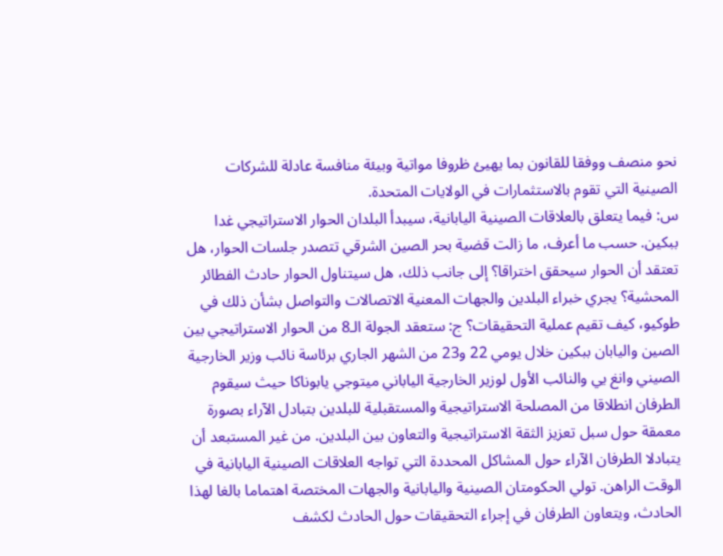نحو منصف ووفقا للقانون بما يهيئ ظروفا مواتية وبيئة منافسة عادلة للشركات الصينية التي تقوم بالاستثمارات في الولايات المتحدة.
س: فيما يتعلق بالعلاقات الصينية اليابانية، سيبدأ البلدان الحوار الاستراتيجي غدا ببكين. حسب ما أعرف، ما زالت قضية بحر الصين الشرقي تتصدر جلسات الحوار، هل تعتقد أن الحوار سيحقق اختراقا؟ إلى جانب ذلك، هل سيتناول الحوار حادث الفطائر المحشية؟ يجري خبراء البلدين والجهات المعنية الاتصالات والتواصل بشأن ذلك في طوكيو، كيف تقيم عملية التحقيقات؟ ج: ستعقد الجولة الـ8 من الحوار الاستراتيجي بين الصين واليابان ببكين خلال يومي 22 و23 من الشهر الجاري برئاسة نائب وزير الخارجية الصيني وانغ يي والنائب الأول لوزير الخارجية الياباني ميتوجي يابوناكا حيث سيقوم الطرفان انطلاقا من المصلحة الاستراتيجية والمستقبلية للبلدين بتبادل الآراء بصورة معمقة حول سبل تعزيز الثقة الاستراتيجية والتعاون بين البلدين. من غير المستبعد أن يتبادلا الطرفان الآراء حول المشاكل المحددة التي تواجه العلاقات الصينية اليابانية في الوقت الراهن. تولي الحكومتان الصينية واليابانية والجهات المختصة اهتماما بالغا لهذا الحادث، ويتعاون الطرفان في إجراء التحقيقات حول الحادث لكشف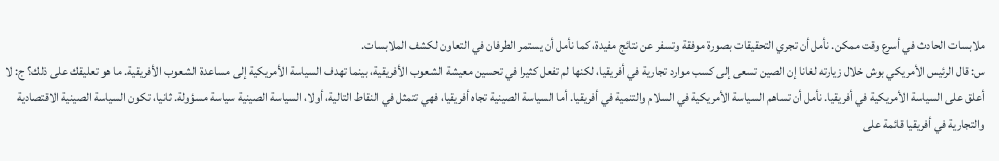ملابسات الحادث في أسرع وقت ممكن. نأمل أن تجري التحقيقات بصورة موفقة وتسفر عن نتائج مفيدة، كما نأمل أن يستمر الطرفان في التعاون لكشف الملابسات.
س: قال الرئيس الأمريكي بوش خلال زيارته لغانا إن الصين تسعى إلى كسب موارد تجارية في أفريقيا، لكنها لم تفعل كثيرا في تحسين معيشة الشعوب الأفريقية، بينما تهدف السياسة الأمريكية إلى مساعدة الشعوب الأفريقية. ما هو تعليقك على ذلك؟ ج: لا أعلق على السياسة الأمريكية في أفريقيا. نأمل أن تساهم السياسة الأمريكية في السلام والتنمية في أفريقيا. أما السياسة الصينية تجاه أفريقيا، فهي تتمثل في النقاط التالية، أولا، السياسة الصينية سياسة مسؤولة. ثانيا، تكون السياسة الصينية الاقتصادية والتجارية في أفريقيا قائمة على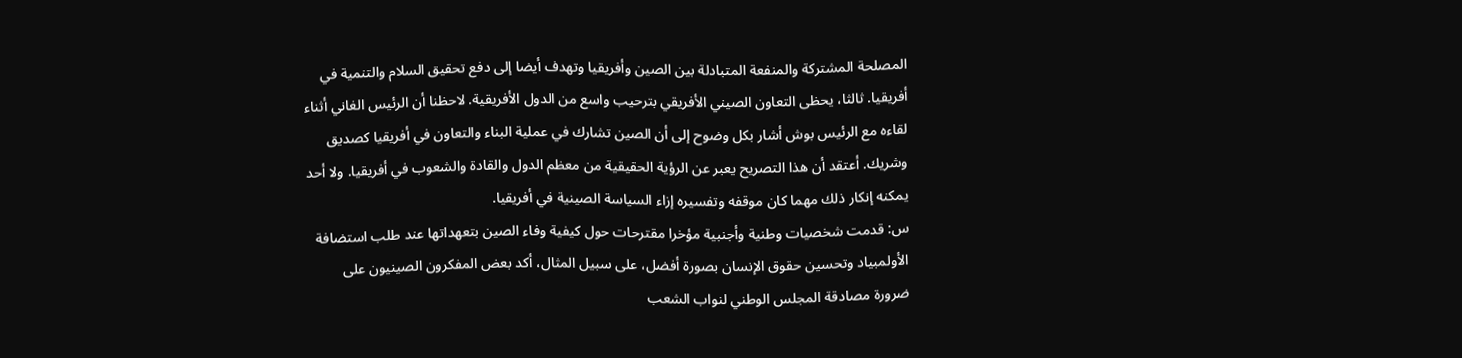المصلحة المشتركة والمنفعة المتبادلة بين الصين وأفريقيا وتهدف أيضا إلى دفع تحقيق السلام والتنمية في أفريقيا. ثالثا، يحظى التعاون الصيني الأفريقي بترحيب واسع من الدول الأفريقية. لاحظنا أن الرئيس الغاني أثناء لقاءه مع الرئيس بوش أشار بكل وضوح إلى أن الصين تشارك في عملية البناء والتعاون في أفريقيا كصديق وشريك. أعتقد أن هذا التصريح يعبر عن الرؤية الحقيقية من معظم الدول والقادة والشعوب في أفريقيا. ولا أحد يمكنه إنكار ذلك مهما كان موقفه وتفسيره إزاء السياسة الصينية في أفريقيا.
س: قدمت شخصيات وطنية وأجنبية مؤخرا مقترحات حول كيفية وفاء الصين بتعهداتها عند طلب استضافة الأولمبياد وتحسين حقوق الإنسان بصورة أفضل، على سبيل المثال، أكد بعض المفكرون الصينيون على ضرورة مصادقة المجلس الوطني لنواب الشعب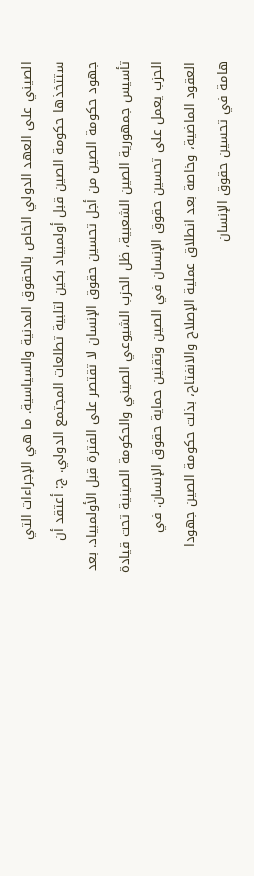الصيني على العهد الدولي الخاص بالحقوق المدنية والسياسية. ما هي الإجراءات التي ستتخذها حكومة الصين قبل أولمبياد بكين لتلبية تطلعات المجتمع الدولي. ج: أعتقد أن جهود حكومة الصين من أجل تحسين حقوق الإنسان لا تقتصر على الفترة قبل الأولمبياد. بعد تأسيس جمهورية الصين الشعبية، ظل الحزب الشيوعي الصيني والحكومة الصينية تحت قيادة الحزب يعمل على تحسين حقوق الإنسان في الصين وتقنين حماية حقوق الإنسان. في العقود الماضية، وخاصة بعد انطلاق عملية الإصلاح والانفتاح، بذلت حكومة الصين جهودا هامة في تحسين حقوق الإنسان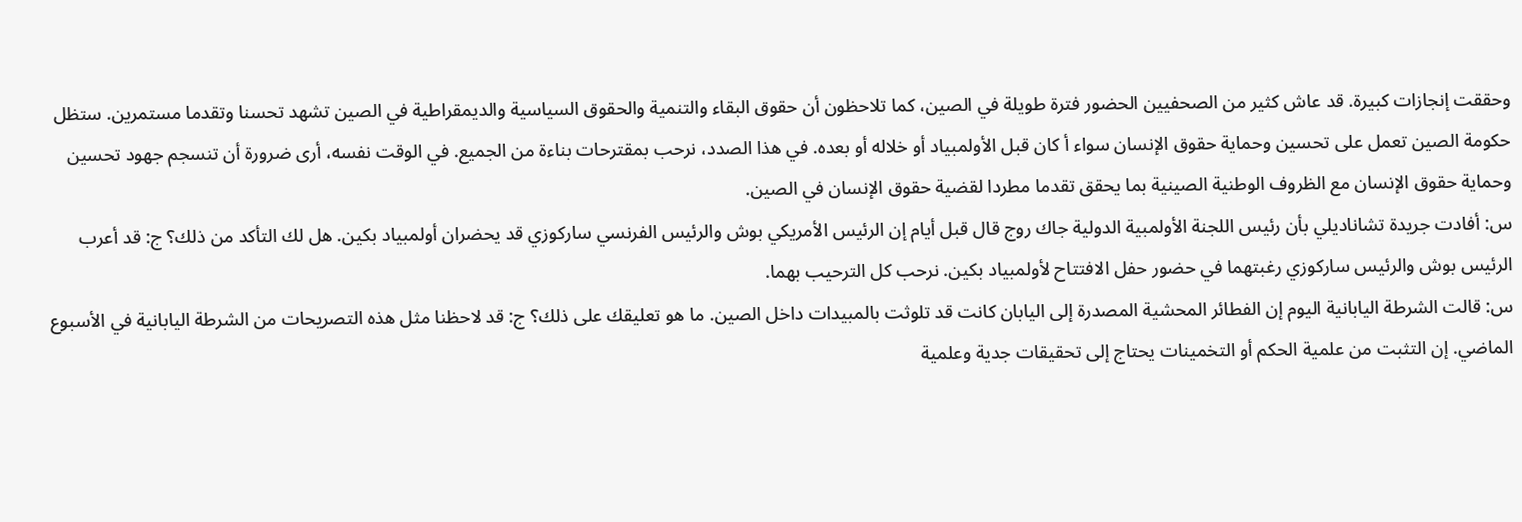وحققت إنجازات كبيرة. قد عاش كثير من الصحفيين الحضور فترة طويلة في الصين، كما تلاحظون أن حقوق البقاء والتنمية والحقوق السياسية والديمقراطية في الصين تشهد تحسنا وتقدما مستمرين. ستظل حكومة الصين تعمل على تحسين وحماية حقوق الإنسان سواء أ كان قبل الأولمبياد أو خلاله أو بعده. في هذا الصدد، نرحب بمقترحات بناءة من الجميع. في الوقت نفسه، أرى ضرورة أن تنسجم جهود تحسين وحماية حقوق الإنسان مع الظروف الوطنية الصينية بما يحقق تقدما مطردا لقضية حقوق الإنسان في الصين.
س: أفادت جريدة تشاناديلي بأن رئيس اللجنة الأولمبية الدولية جاك روج قال قبل أيام إن الرئيس الأمريكي بوش والرئيس الفرنسي ساركوزي قد يحضران أولمبياد بكين. هل لك التأكد من ذلك؟ ج: قد أعرب الرئيس بوش والرئيس ساركوزي رغبتهما في حضور حفل الافتتاح لأولمبياد بكين. نرحب كل الترحيب بهما.
س: قالت الشرطة اليابانية اليوم إن الفطائر المحشية المصدرة إلى اليابان كانت قد تلوثت بالمبيدات داخل الصين. ما هو تعليقك على ذلك؟ ج: قد لاحظنا مثل هذه التصريحات من الشرطة اليابانية في الأسبوع الماضي. إن التثبت من علمية الحكم أو التخمينات يحتاج إلى تحقيقات جدية وعلمية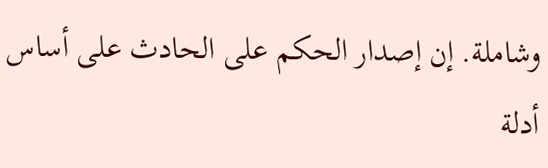وشاملة. إن إصدار الحكم على الحادث على أساس أدلة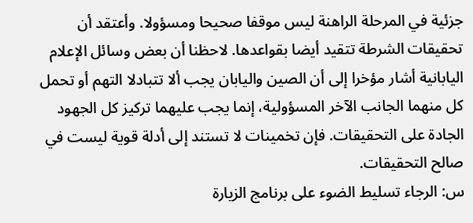جزئية في المرحلة الراهنة ليس موقفا صحيحا ومسؤولا. وأعتقد أن تحقيقات الشرطة تتقيد أيضا بقواعدها. لاحظنا أن بعض وسائل الإعلام اليابانية أشار مؤخرا إلى أن الصين واليابان يجب ألا تتبادلا التهم أو تحمل كل منهما الجانب الآخر المسؤولية، إنما يجب عليهما تركيز كل الجهود الجادة على التحقيقات. فإن تخمينات لا تستند إلى أدلة قوية ليست في صالح التحقيقات.
س: الرجاء تسليط الضوء على برنامج الزيارة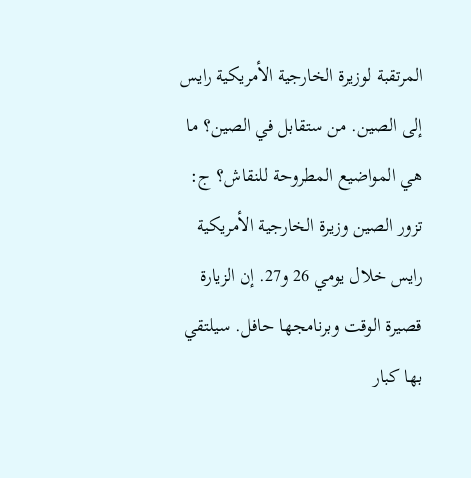المرتقبة لوزيرة الخارجية الأمريكية رايس إلى الصين. من ستقابل في الصين؟ ما هي المواضيع المطروحة للنقاش؟ ج: تزور الصين وزيرة الخارجية الأمريكية رايس خلال يومي 26 و27. إن الزيارة قصيرة الوقت وبرنامجها حافل. سيلتقي بها كبار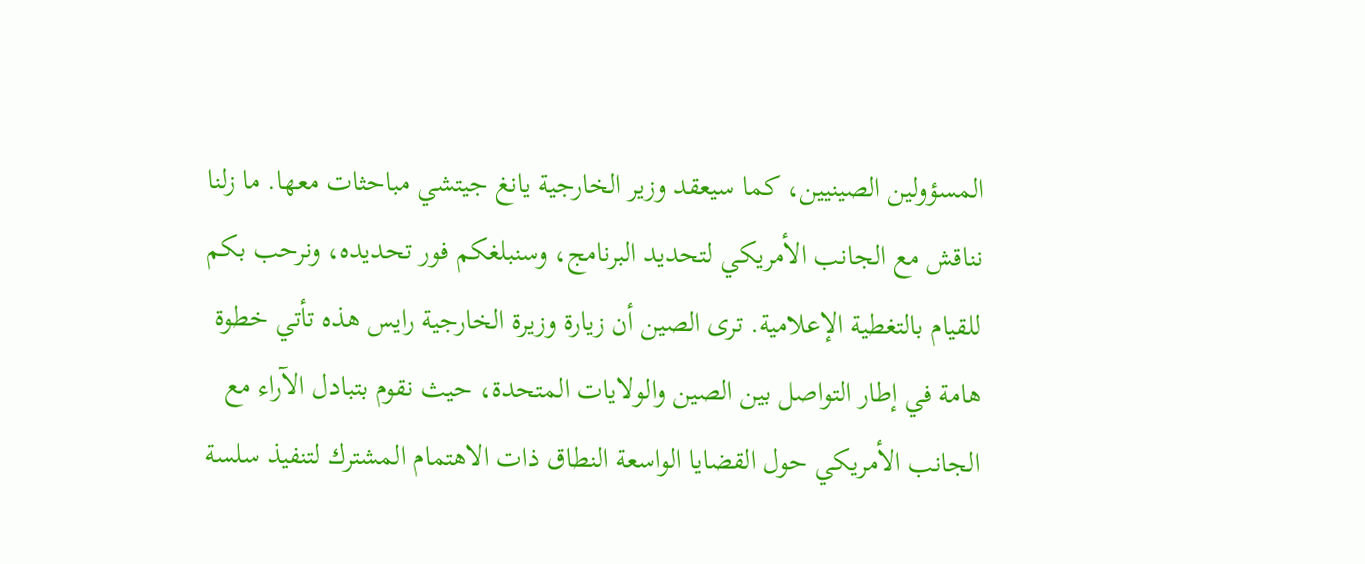المسؤولين الصينيين، كما سيعقد وزير الخارجية يانغ جيتشي مباحثات معها. ما زلنا نناقش مع الجانب الأمريكي لتحديد البرنامج، وسنبلغكم فور تحديده، ونرحب بكم للقيام بالتغطية الإعلامية. ترى الصين أن زيارة وزيرة الخارجية رايس هذه تأتي خطوة هامة في إطار التواصل بين الصين والولايات المتحدة، حيث نقوم بتبادل الآراء مع الجانب الأمريكي حول القضايا الواسعة النطاق ذات الاهتمام المشترك لتنفيذ سلسة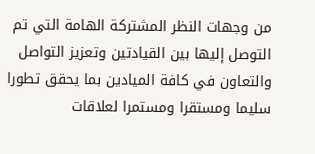من وجهات النظر المشتركة الهامة التي تم التوصل إليها بين القيادتين وتعزيز التواصل والتعاون في كافة الميادين بما يحقق تطورا سليما ومستقرا ومستمرا لعلاقات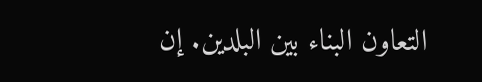التعاون البناء بين البلدين. إن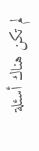لم تكن هناك أسئلة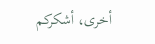أخرى، أشكركم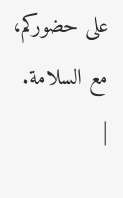على حضوركم، مع السلامة.
|